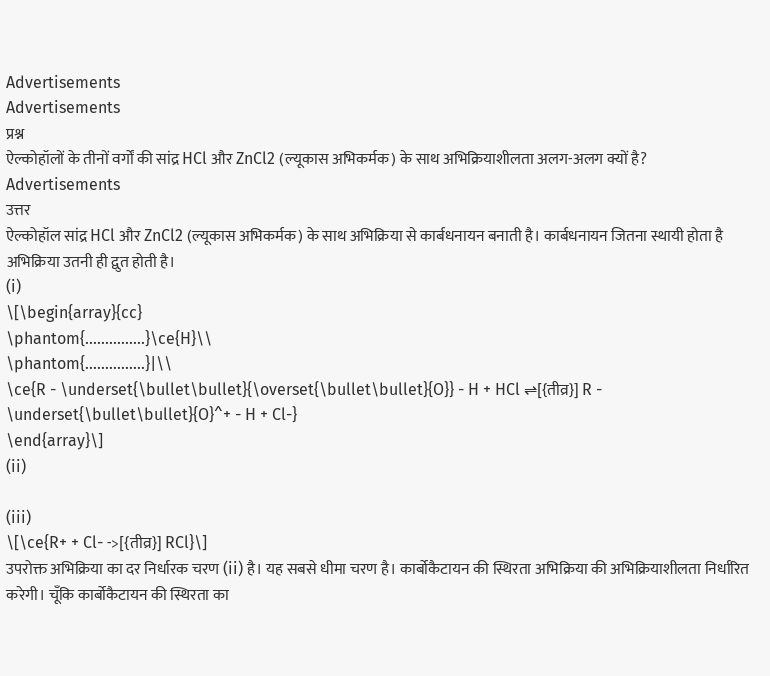Advertisements
Advertisements
प्रश्न
ऐल्कोहॉलों के तीनों वर्गों की सांद्र HCl और ZnCl2 (ल्यूकास अभिकर्मक) के साथ अभिक्रियाशीलता अलग-अलग क्यों है?
Advertisements
उत्तर
ऐल्कोहॉल सांद्र HCl और ZnCl2 (ल्यूकास अभिकर्मक) के साथ अभिक्रिया से कार्बधनायन बनाती है। कार्बधनायन जितना स्थायी होता है अभिक्रिया उतनी ही द्वुत होती है।
(i)
\[\begin{array}{cc}
\phantom{...............}\ce{H}\\
\phantom{...............}|\\
\ce{R - \underset{\bullet\bullet}{\overset{\bullet\bullet}{O}} - H + HCl ⇌[{तीव्र}] R - \underset{\bullet\bullet}{O}^+ - H + Cl-}
\end{array}\]
(ii)

(iii)
\[\ce{R+ + Cl- ->[{तीव्र}] RCl}\]
उपरोक्त अभिक्रिया का दर निर्धारक चरण (ii) है। यह सबसे धीमा चरण है। कार्बोकैटायन की स्थिरता अभिक्रिया की अभिक्रियाशीलता निर्धारित करेगी। चूँकि कार्बोकैटायन की स्थिरता का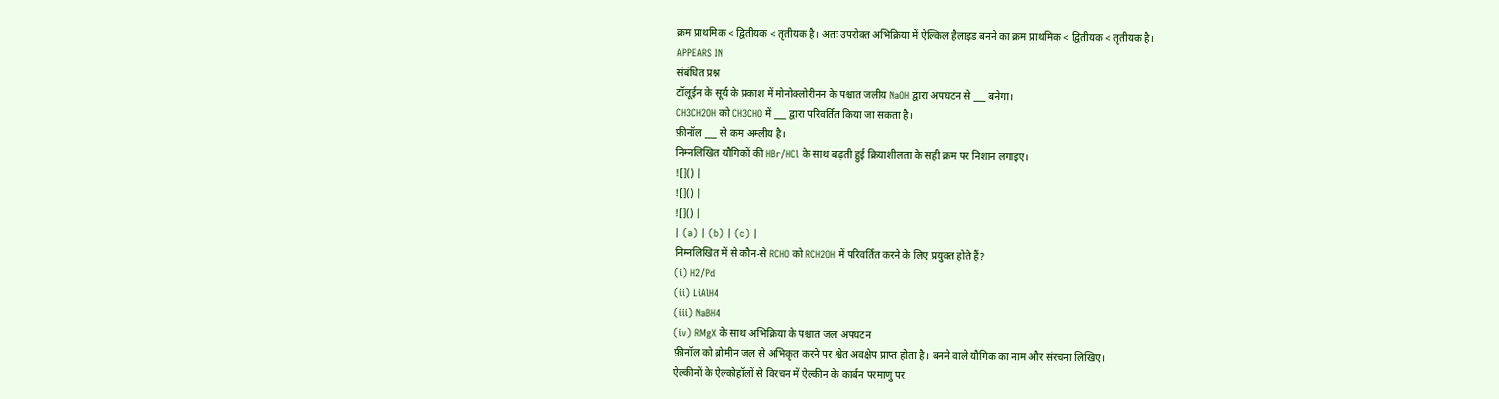क्रम प्राथमिक < द्वितीयक < तृतीयक है। अतः उपरोक्त अभिक्रिया में ऐल्किल हैलाइड बनने का क्रम प्राथमिक < द्वितीयक < तृतीयक है।
APPEARS IN
संबंधित प्रश्न
टॉलूईन के सूर्य के प्रकाश में मोनोक्लोरीनन के पश्चात जलीय NaOH द्वारा अपघटन से ___ बनेगा।
CH3CH2OH को CH3CHO में ___ द्वारा परिवर्तित किया जा सकता है।
फ़ीनॉल ___ से कम अम्लीय है।
निम्नलिखित यौगिकों की HBr/HCl के साथ बढ़ती हुई क्रियाशीलता के सही क्रम पर निशान लगाइए।
![]() |
![]() |
![]() |
| (a) | (b) | (c) |
निम्नलिखित में से कौन-से RCHO को RCH2OH में परिवर्तित करने के लिए प्रयुक्त होते हैं?
(i) H2/Pd
(ii) LiAlH4
(iii) NaBH4
(iv) RMgX के साथ अभिक्रिया के पश्चात जल अपघटन
फ़ीनॉल को ब्रोमीन जल से अभिकृत करने पर श्वेत अवक्षेप प्राप्त होता है। बनने वाले यौगिक का नाम और संरचना लिखिए।
ऐल्कीनों के ऐल्कोहॉलों से विरचन में ऐल्कीन के कार्बन परमाणु पर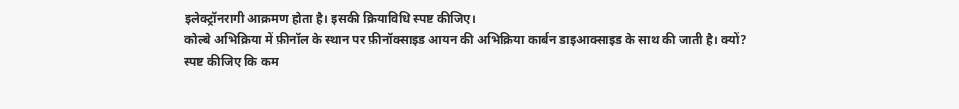इलेक्ट्रॉनरागी आक्रमण होता है। इसकी क्रियाविधि स्पष्ट कीजिए।
कोल्बे अभिक्रिया में फ़ीनॉल के स्थान पर फ़ीनॉक्साइड आयन की अभिक्रिया कार्बन डाइआक्साइड के साथ की जाती है। क्यों?
स्पष्ट कीजिए कि कम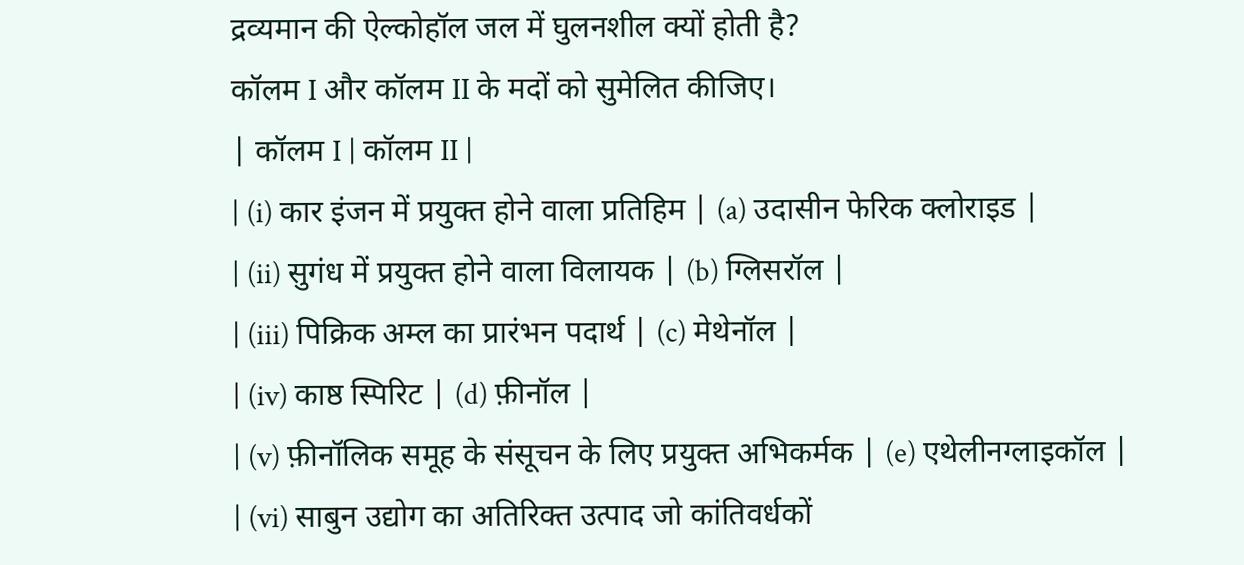द्रव्यमान की ऐल्कोहॉल जल में घुलनशील क्यों होती है?
कॉलम I और कॉलम II के मदों को सुमेलित कीजिए।
| कॉलम I | कॉलम II |
| (i) कार इंजन में प्रयुक्त होने वाला प्रतिहिम | (a) उदासीन फेरिक क्लोराइड |
| (ii) सुगंध में प्रयुक्त होने वाला विलायक | (b) ग्लिसरॉल |
| (iii) पिक्रिक अम्ल का प्रारंभन पदार्थ | (c) मेथेनॉल |
| (iv) काष्ठ स्पिरिट | (d) फ़ीनॉल |
| (v) फ़ीनॉलिक समूह के संसूचन के लिए प्रयुक्त अभिकर्मक | (e) एथेलीनग्लाइकॉल |
| (vi) साबुन उद्योग का अतिरिक्त उत्पाद जो कांतिवर्धकों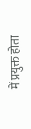में प्रयुक्त होता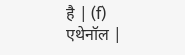है | (f) एथेनॉल |